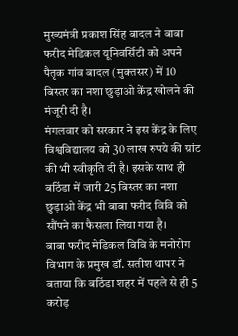मुख्यमंत्री प्रकाश सिंह बादल ने बाबा फरीद मेडिकल यूनिवर्सिटी को अपने पैतृक गांव बादल (मुक्तसर) में 10 बिस्तर का नशा छुड़ाओ केंद्र खोलने की मंजूरी दी है।
मंगलवार को सरकार ने इस केंद्र के लिए विश्वविद्यालय को 30 लाख रुपये की ग्रांट की भी स्वीकृति दी है। इसके साथ ही बठिंडा में जारी 25 बिस्तर का नशा छुड़ाओ केंद्र भी बाबा फरीद विवि को सौंपने का फैसला लिया गया है।
बाबा फरीद मेडिकल विवि के मनोरोग विभाग के प्रमुख डॉ. सतीश थापर ने बताया कि बठिंडा शहर में पहले से ही 5 करोड़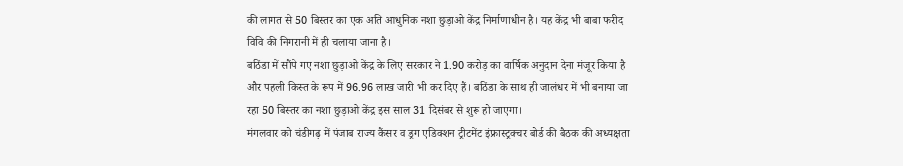की लागत से 50 बिस्तर का एक अति आधुनिक नशा छुड़ाओ केंद्र निर्माणाधीन है। यह केंद्र भी बाबा फरीद विवि की निगरानी में ही चलाया जाना है।
बठिंडा में सौंपे गए नशा छुड़ाओ केंद्र के लिए सरकार ने 1.90 करोड़ का वार्षिक अनुदान देना मंजूर किया है और पहली किस्त के रूप में 96.96 लाख जारी भी कर दिए हैं। बठिंडा के साथ ही जालंधर में भी बनाया जा रहा 50 बिस्तर का नशा छुड़ाओ केंद्र इस साल 31 दिसंबर से शुरू हो जाएगा।
मंगलवार को चंडीगढ़ में पंजाब राज्य कैंसर व ड्रग एडिक्शन ट्रीटमेंट इंफ्रास्ट्रक्चर बोर्ड की बैठक की अध्यक्षता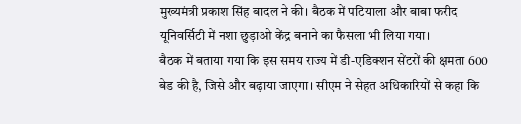मुख्यमंत्री प्रकाश सिंह बादल ने की। बैठक में पटियाला और बाबा फरीद यूनिवर्सिटी में नशा छुड़ाओ केंद्र बनाने का फैसला भी लिया गया।
बैठक में बताया गया कि इस समय राज्य में डी-एडिक्शन सेंटरों की क्षमता 600 बेड की है, जिसे और बढ़ाया जाएगा। सीएम ने सेहत अधिकारियों से कहा कि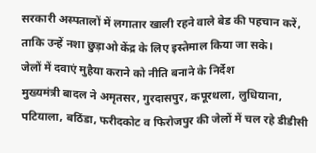सरकारी अस्पतालों में लगातार खाली रहने वाले बेड की पहचान करें, ताकि उन्हें नशा छुड़ाओ केंद्र के लिए इस्तेमाल किया जा सके।
जेलों में दवाएं मुहैया कराने को नीति बनाने के निर्देश
मुख्यमंत्री बादल ने अमृतसर, गुरदासपुर, कपूरथला, लुधियाना, पटियाला, बठिंडा, फरीदकोट व फिरोजपुर की जेलों में चल रहे डीडीसी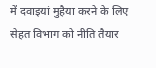में दवाइयां मुहैया करने के लिए सेहत विभाग को नीति तैयार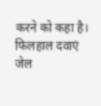करने को कहा है। फिलहाल दवाएं जेल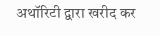अथॉरिटी द्वारा खरीद कर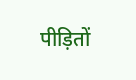पीड़ितों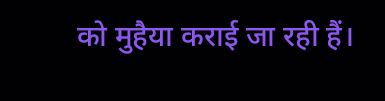को मुहैया कराई जा रही हैं।